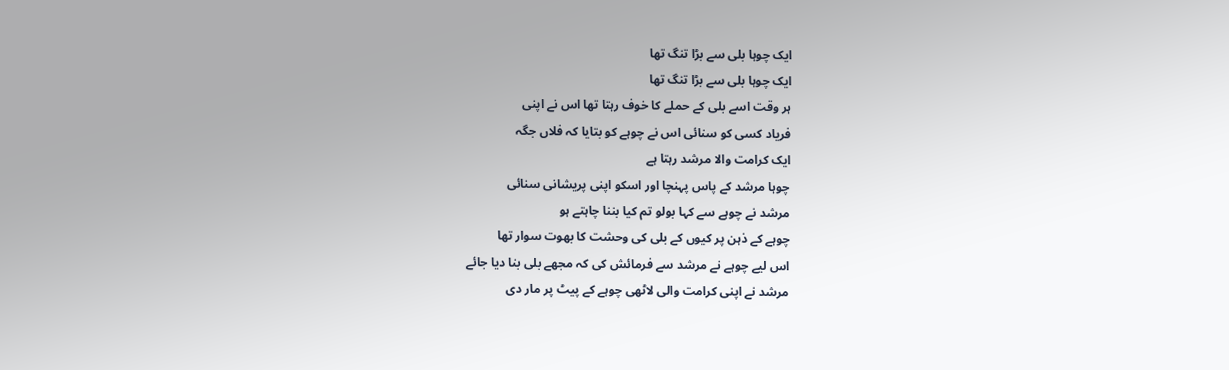ایک چوہا بلی سے بڑا تنگ تھا
ایک چوہا بلی سے بڑا تنگ تھا
ہر وقت اسے بلی کے حملے کا خوف رہتا تھا اس نے اپنی
فریاد کسی کو سنائی اس نے چوہے کو بتایا کہ فلاں جگہ
ایک کرامت والا مرشد رہتا ہے
چوہا مرشد کے پاس پہنچا اور اسکو اپنی پریشانی سنائی
مرشد نے چوہے سے کہا بولو تم کیا بننا چاہتے ہو
چوہے کے ذہن پر کیوں کے بلی کی وحشت کا بھوت سوار تھا
اس لیے چوہے نے مرشد سے فرمائش کی کہ مجھے بلی بنا دیا جائے
مرشد نے اپنی کرامت والی لاٹھی چوہے کے پیٹ پر مار دی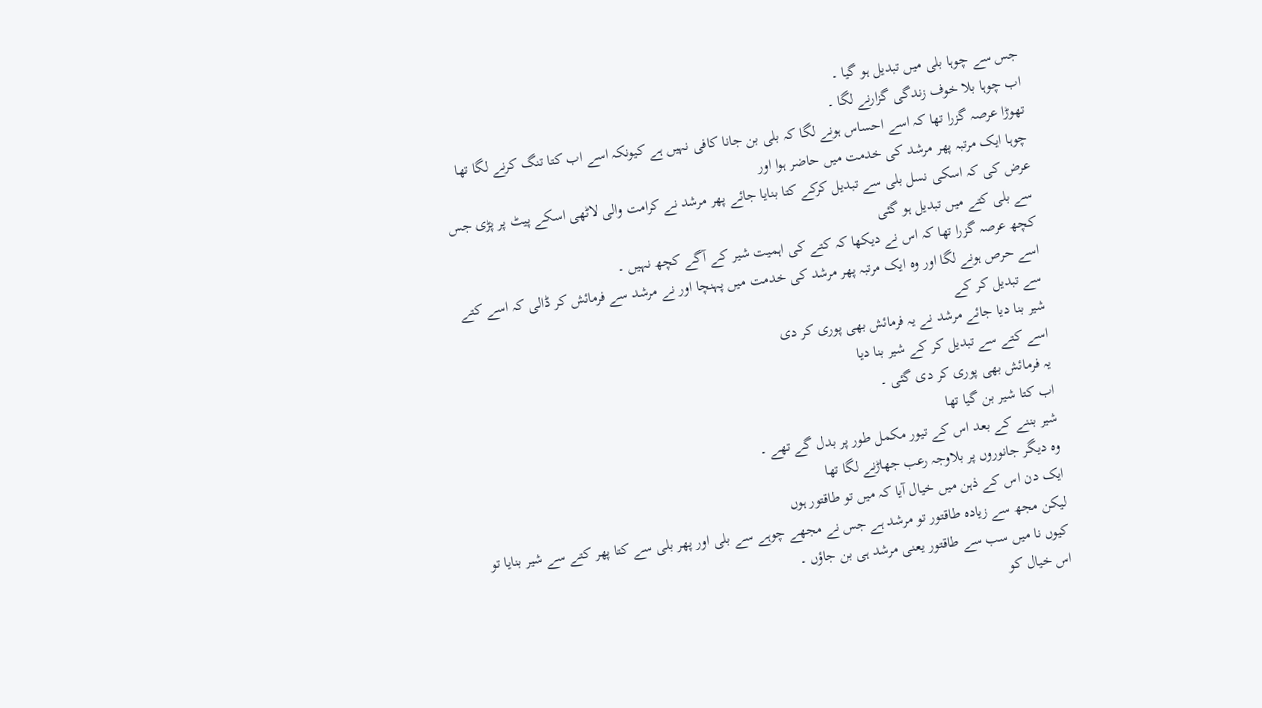جس سے چوہا بلی میں تبدیل ہو گیا ۔
اب چوہا بلا خوف زندگی گزارنے لگا ۔
تھوڑا عرصہ گزرا تھا کہ اسے احساس ہونے لگا کہ بلی بن جانا کافی نہیں ہے کیونکہ اسے اب کتا تنگ کرنے لگا تھا
چوہا ایک مرتبہ پھر مرشد کی خدمت میں حاضر ہوا اور
عرض کی کہ اسکی نسل بلی سے تبدیل کرکے کتا بنایا جائے پھر مرشد نے کرامت والی لاٹھی اسکے پیٹ پر پڑی جس سے بلی کتے میں تبدیل ہو گئی
کچھ عرصہ گزرا تھا کہ اس نے دیکھا کہ کتے کی اہمیت شیر کے آگے کچھ نہیں ۔
اسے حرص ہونے لگا اور وہ ایک مرتبہ پھر مرشد کی خدمت میں پہنچا اور نے مرشد سے فرمائش کر ڈالی کہ اسے کتے سے تبدیل کر کے
شیر بنا دیا جائے مرشد نے یہ فرمائش بھی پوری کر دی
اسے کتے سے تبدیل کر کے شیر بنا دیا
یہ فرمائش بھی پوری کر دی گئی ۔
اب کتا شیر بن گیا تھا
شیر بننے کے بعد اس کے تیور مکمل طور پر بدل گے تھے ۔
وہ دیگر جانوروں پر بلاوجہ رعب جھاڑنے لگا تھا
ایک دن اس کے ذہن میں خیال آیا کہ میں تو طاقتور ہوں
لیکن مجھ سے زیادہ طاقتور تو مرشد ہے جس نے مجھے چوہے سے بلی اور پھر بلی سے کتا پھر کتے سے شیر بنایا تو کیوں نا میں سب سے طاقتور یعنی مرشد ہی بن جاؤں ۔
اس خیال کو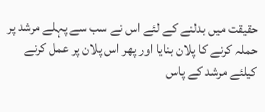حقیقت میں بدلنے کے لئے اس نے سب سے پہلے مرشد پر حملہ کرنے کا پلان بنایا اور پھر اس پلان پر عمل کرنے کیلئے مرشد کے پاس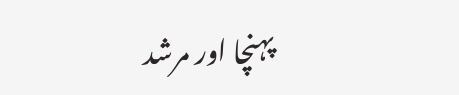پہنچا اور مرشد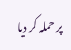پر حملہ کر دیا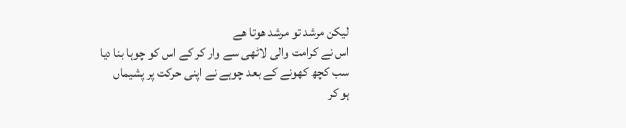لیکن مرشد تو مرشد ھوتا ھے
اس نے کرامت والی لاٹھی سے وار کر کے اس کو چوہا بنا دیا
سب کچھ کھونے کے بعد چوہے نے اپنی حرکت پر پشیماں
ہو کر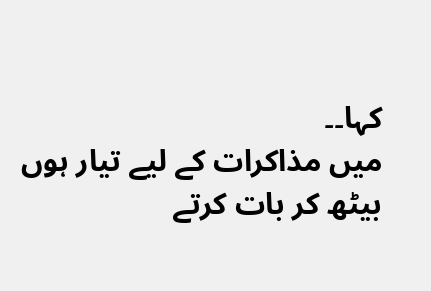کہا۔۔
میں مذاکرات کے لیے تیار ہوں بیٹھ کر بات کرتے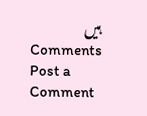ہیں
Comments
Post a Comment